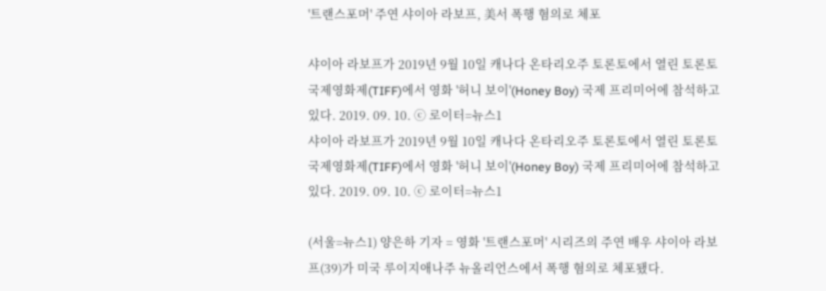'트랜스포머' 주연 샤이아 라보프, 美서 폭행 혐의로 체포

샤이아 라보프가 2019년 9월 10일 캐나다 온타리오주 토론토에서 열린 토론토국제영화제(TIFF)에서 영화 '허니 보이'(Honey Boy) 국제 프리미어에 참석하고 있다. 2019. 09. 10. ⓒ 로이터=뉴스1
샤이아 라보프가 2019년 9월 10일 캐나다 온타리오주 토론토에서 열린 토론토국제영화제(TIFF)에서 영화 '허니 보이'(Honey Boy) 국제 프리미어에 참석하고 있다. 2019. 09. 10. ⓒ 로이터=뉴스1

(서울=뉴스1) 양은하 기자 = 영화 '트랜스포머' 시리즈의 주연 배우 샤이아 라보프(39)가 미국 루이지애나주 뉴올리언스에서 폭행 혐의로 체포됐다.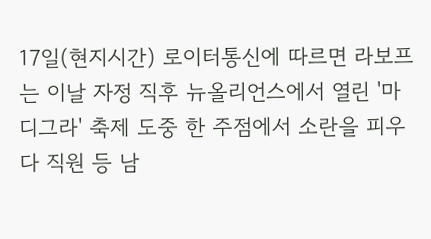17일(현지시간) 로이터통신에 따르면 라보프는 이날 자정 직후 뉴올리언스에서 열린 '마디그라' 축제 도중 한 주점에서 소란을 피우다 직원 등 남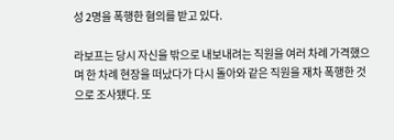성 2명을 폭행한 혐의를 받고 있다.

라보프는 당시 자신을 밖으로 내보내려는 직원을 여러 차례 가격했으며 한 차례 현장을 떠났다가 다시 돌아와 같은 직원을 재차 폭행한 것으로 조사됐다. 또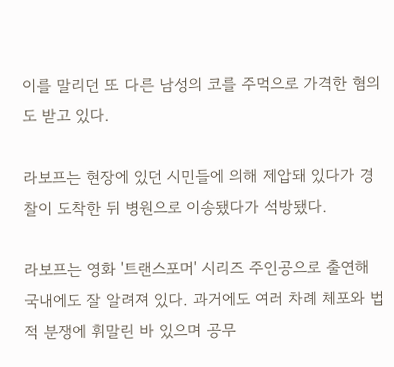이를 말리던 또 다른 남성의 코를 주먹으로 가격한 혐의도 받고 있다.

라보프는 현장에 있던 시민들에 의해 제압돼 있다가 경찰이 도착한 뒤 병원으로 이송됐다가 석방됐다.

라보프는 영화 '트랜스포머' 시리즈 주인공으로 출연해 국내에도 잘 알려져 있다. 과거에도 여러 차례 체포와 법적 분쟁에 휘말린 바 있으며 공무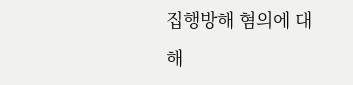집행방해 혐의에 대해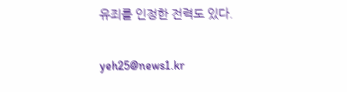유죄를 인정한 전력도 있다.

yeh25@news1.kr